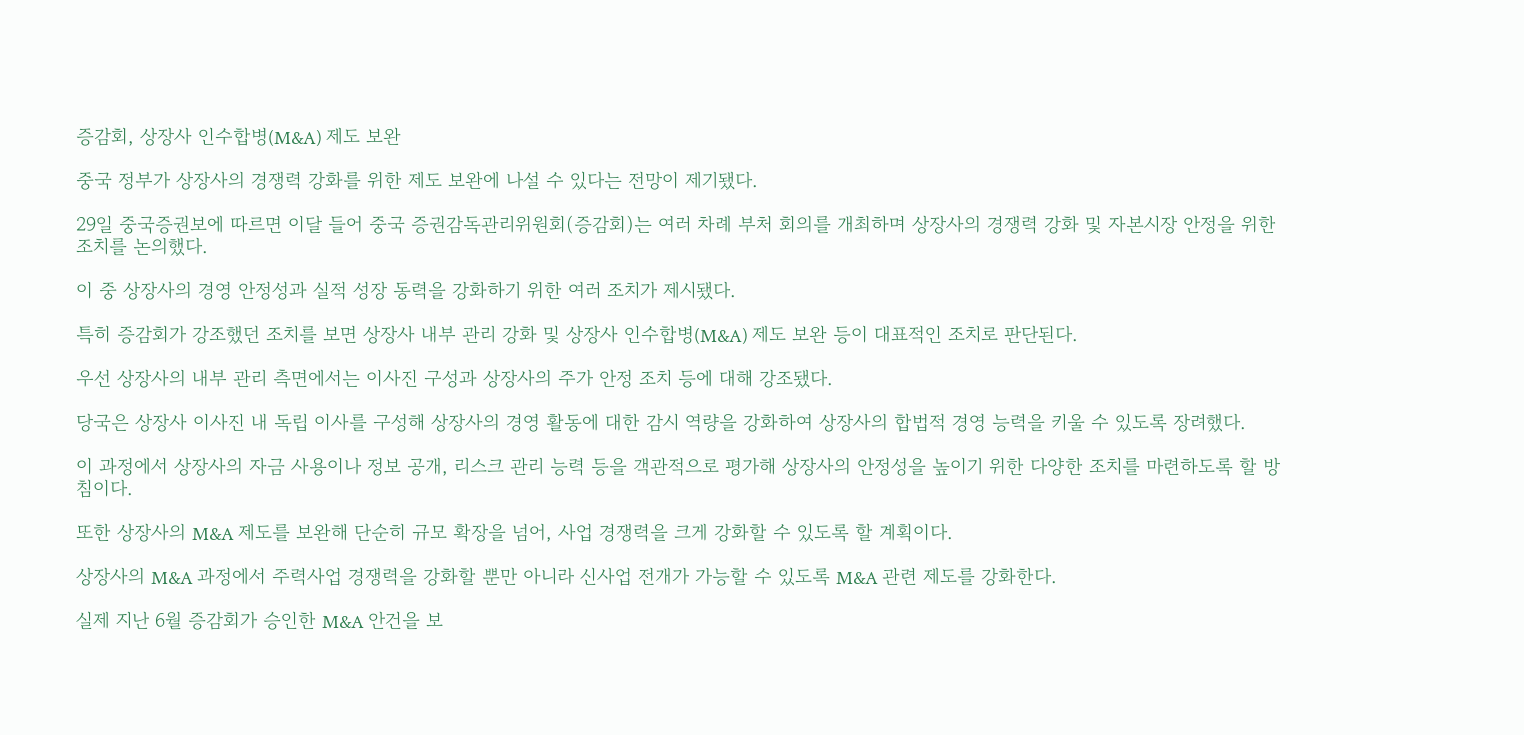증감회, 상장사 인수합병(M&A) 제도 보완

중국 정부가 상장사의 경쟁력 강화를 위한 제도 보완에 나설 수 있다는 전망이 제기됐다.

29일 중국증권보에 따르면 이달 들어 중국 증권감독관리위원회(증감회)는 여러 차례 부처 회의를 개최하며 상장사의 경쟁력 강화 및 자본시장 안정을 위한 조치를 논의했다.

이 중 상장사의 경영 안정성과 실적 성장 동력을 강화하기 위한 여러 조치가 제시됐다.

특히 증감회가 강조했던 조치를 보면 상장사 내부 관리 강화 및 상장사 인수합병(M&A) 제도 보완 등이 대표적인 조치로 판단된다.

우선 상장사의 내부 관리 측면에서는 이사진 구성과 상장사의 주가 안정 조치 등에 대해 강조됐다.

당국은 상장사 이사진 내 독립 이사를 구성해 상장사의 경영 활동에 대한 감시 역량을 강화하여 상장사의 합법적 경영 능력을 키울 수 있도록 장려했다.

이 과정에서 상장사의 자금 사용이나 정보 공개, 리스크 관리 능력 등을 객관적으로 평가해 상장사의 안정성을 높이기 위한 다양한 조치를 마련하도록 할 방침이다.

또한 상장사의 M&A 제도를 보완해 단순히 규모 확장을 넘어, 사업 경쟁력을 크게 강화할 수 있도록 할 계획이다.

상장사의 M&A 과정에서 주력사업 경쟁력을 강화할 뿐만 아니라 신사업 전개가 가능할 수 있도록 M&A 관련 제도를 강화한다.

실제 지난 6월 증감회가 승인한 M&A 안건을 보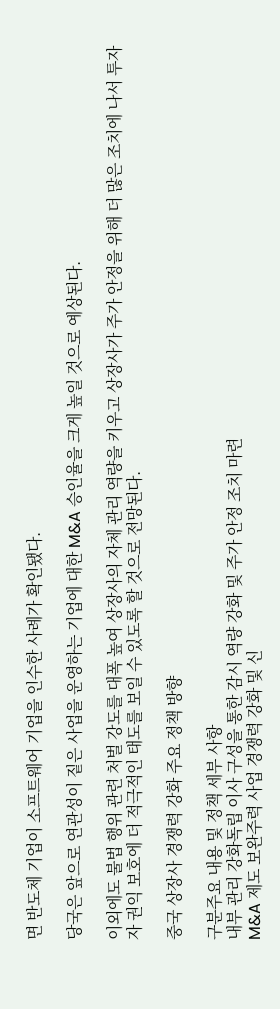면 반도체 기업이 소프트웨어 기업을 인수한 사례가 확인됐다.

당국은 앞으로 연관성이 짙은 사업을 운영하는 기업에 대한 M&A 승인율을 크게 높일 것으로 예상된다.

이외에도 불법 행위 관련 처벌 강도를 대폭 높여 상장사의 자체 관리 역량을 키우고 상장사가 주가 안정을 위해 더 많은 조치에 나서 투자자 권익 보호에 더 적극적인 태도를 보일 수 있도록 할 것으로 전망된다.

중국 상장사 경쟁력 강화 주요 정책 방향

구분주요 내용 및 정책 세부 사항
내부 관리 강화독립 이사 구성을 통한 감시 역량 강화 및 주가 안정 조치 마련
M&A 제도 보완주력 사업 경쟁력 강화 및 신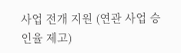사업 전개 지원 (연관 사업 승인율 제고)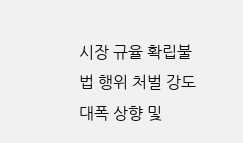시장 규율 확립불법 행위 처벌 강도 대폭 상향 및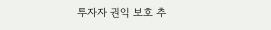투자자 권익 보호 추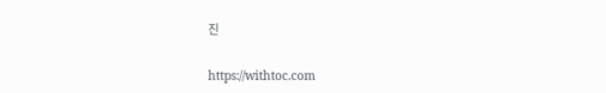진

https://withtoc.com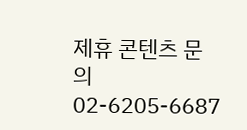제휴 콘텐츠 문의 02-6205-6687